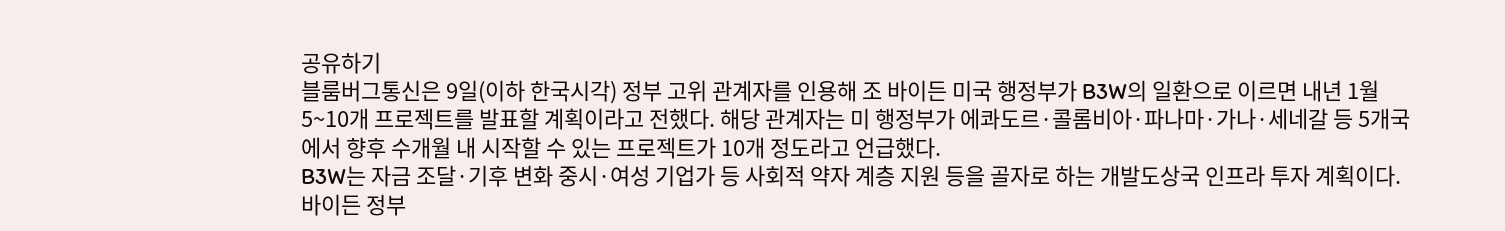공유하기
블룸버그통신은 9일(이하 한국시각) 정부 고위 관계자를 인용해 조 바이든 미국 행정부가 B3W의 일환으로 이르면 내년 1월 5~10개 프로젝트를 발표할 계획이라고 전했다. 해당 관계자는 미 행정부가 에콰도르·콜롬비아·파나마·가나·세네갈 등 5개국에서 향후 수개월 내 시작할 수 있는 프로젝트가 10개 정도라고 언급했다.
B3W는 자금 조달·기후 변화 중시·여성 기업가 등 사회적 약자 계층 지원 등을 골자로 하는 개발도상국 인프라 투자 계획이다. 바이든 정부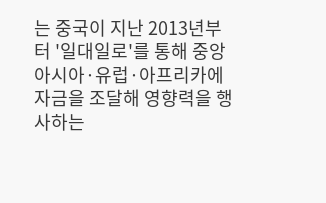는 중국이 지난 2013년부터 '일대일로'를 통해 중앙아시아·유럽·아프리카에 자금을 조달해 영향력을 행사하는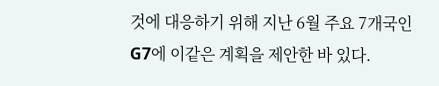것에 대응하기 위해 지난 6월 주요 7개국인 G7에 이같은 계획을 제안한 바 있다.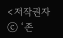<저작권자 ⓒ ‘존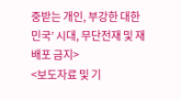중받는 개인, 부강한 대한민국’ 시대, 무단전재 및 재배포 금지>
<보도자료 및 기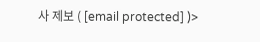사 제보 ( [email protected] )>